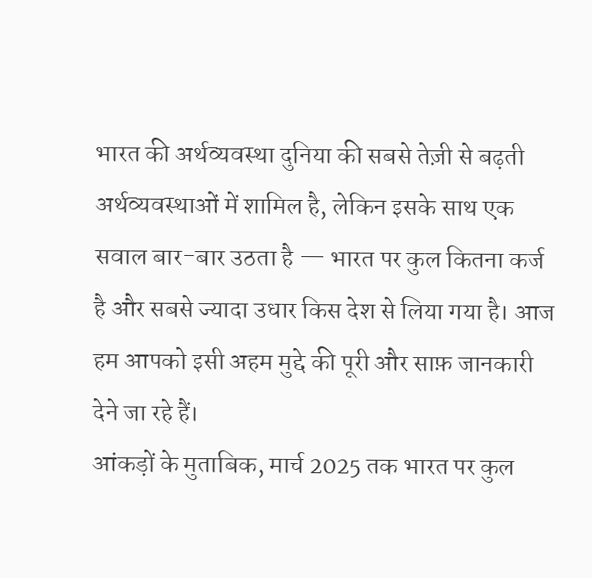भारत की अर्थव्यवस्था दुनिया की सबसे तेज़ी से बढ़ती अर्थव्यवस्थाओं में शामिल है, लेकिन इसके साथ एक सवाल बार-बार उठता है — भारत पर कुल कितना कर्ज है और सबसे ज्यादा उधार किस देश से लिया गया है। आज हम आपको इसी अहम मुद्दे की पूरी और साफ़ जानकारी देने जा रहे हैं।
आंकड़ों के मुताबिक, मार्च 2025 तक भारत पर कुल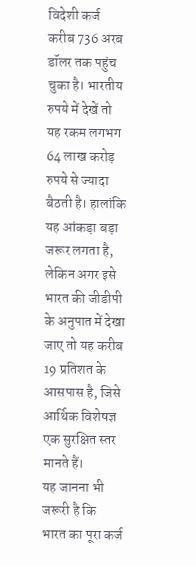विदेशी कर्ज करीब 736 अरब डॉलर तक पहुंच चुका है। भारतीय रुपये में देखें तो यह रकम लगभग 64 लाख करोड़ रुपये से ज्यादा बैठती है। हालांकि यह आंकड़ा बड़ा जरूर लगता है, लेकिन अगर इसे भारत की जीडीपी के अनुपात में देखा जाए तो यह करीब 19 प्रतिशत के आसपास है, जिसे आर्थिक विशेषज्ञ एक सुरक्षित स्तर मानते हैं।
यह जानना भी जरूरी है कि भारत का पूरा कर्ज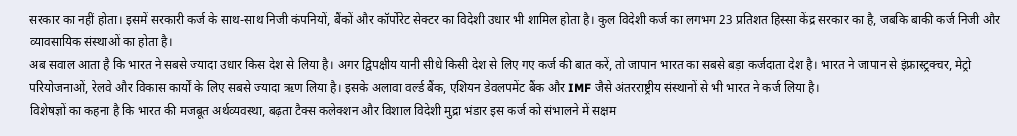सरकार का नहीं होता। इसमें सरकारी कर्ज के साथ-साथ निजी कंपनियों, बैंकों और कॉर्पोरेट सेक्टर का विदेशी उधार भी शामिल होता है। कुल विदेशी कर्ज का लगभग 23 प्रतिशत हिस्सा केंद्र सरकार का है, जबकि बाकी कर्ज निजी और व्यावसायिक संस्थाओं का होता है।
अब सवाल आता है कि भारत ने सबसे ज्यादा उधार किस देश से लिया है। अगर द्विपक्षीय यानी सीधे किसी देश से लिए गए कर्ज की बात करें, तो जापान भारत का सबसे बड़ा कर्जदाता देश है। भारत ने जापान से इंफ्रास्ट्रक्चर, मेट्रो परियोजनाओं, रेलवे और विकास कार्यों के लिए सबसे ज्यादा ऋण लिया है। इसके अलावा वर्ल्ड बैंक, एशियन डेवलपमेंट बैंक और IMF जैसे अंतरराष्ट्रीय संस्थानों से भी भारत ने कर्ज लिया है।
विशेषज्ञों का कहना है कि भारत की मजबूत अर्थव्यवस्था, बढ़ता टैक्स कलेक्शन और विशाल विदेशी मुद्रा भंडार इस कर्ज को संभालने में सक्षम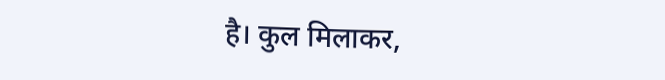है। कुल मिलाकर,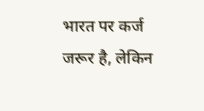भारत पर कर्ज जरूर है, लेकिन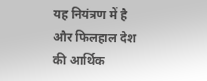यह नियंत्रण में है और फिलहाल देश की आर्थिक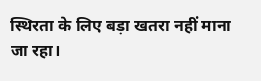स्थिरता के लिए बड़ा खतरा नहीं माना जा रहा।